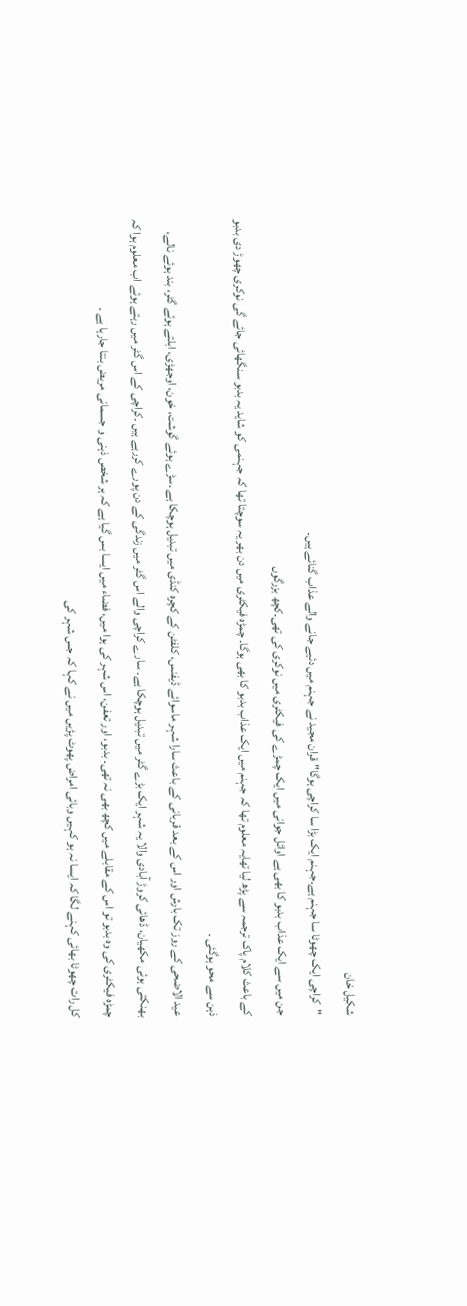شکیل خان
"کراچی ایک چھوٹا سا جہنم ہے۔جہنم ایک بڑا سا کراچی ہوگا"قران مجید نے جہنم میں دئیے جانے والے عذاب گنائے ہیں۔
جن میں سے ایک عذاب بدبو کا بھی ہے اوائل جوانی میں ایک چمڑے کی فیکٹری میں نوکری کی تھی۔کچھ بزرگوں
کے باعث کلام پاک ترجمہ سے پڑھ لیا تھایہ معلوم تھا کہ جہنم میں ایک عذاب بدبو کا بھی ہوگا۔ چمڑہ فیکٹری میں دن بھر یہ سوچتا تھا کہ جہنمی کو شاید یہ بدبو سنگھائی جائے گی نوکری چھوڑ دی بدبو ذہن سے محو ہوگئی ۔
عید الاضحی کے روز تک بارش اور اس کے بعد قربانی کے باعث سارا شہر ماسوائے ڈیفنس، کلفٹن کے کچرہ کنڈی میں تبدیل ہوچکا ہے ۔سڑے ہوئے گوشت، خون، اوجھڑی، ابلتے ہوئے گٹر، بند ہوئے نالے، بھنکتی ہوئی مکھیان، ڈھائی کروڑ آبادی والا یہ شہر ایک بڑے گٹر میں تبدیل ہوچکا ہے۔ سارے کراچی والے اس گٹر میں زندگی کے دن پورے کررہے ہیں ۔کراچی کے اس گٹر میں رہتے ہوئے اب معلوم ہوا کہ چمڑہ فیکٹری کی وہ بدبو تو اس کے مقابلے میں کچھ بھی نہ تھی۔ بدبو، اور تعفن، اس شہر کی ہوا میں، فضاء میں ایسا بس گیا ہے کہ ہر شخص ذہنی و جسمانی مریض بنتا جارہا ہے ۔
کل رات چھوٹا بھائی کہنے لگا کہ ایسا نہ ہو کہیں وبائی امراض پھوٹ پڑیں میں نے کہا کہ جس شہر کی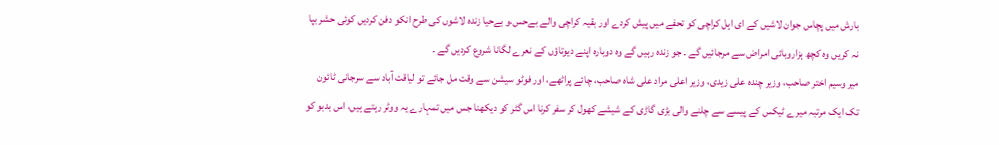بارش میں پچاس جوان لاشیں کے ای اہل کراچی کو تحفے میں پیش کردے اور بقیہ کراچی والے بےحس،و بےحیا زندہ لاشوں کی طرح انکو دفن کردیں کوئی حشر بپا نہ کریں وہ کچھ ہزاروبائی امراض سے مرجائیں گے ۔ جو زندہ رہیں گے وہ دوبارہ اپنے دیوتاؤں کے نعرے لگانا شروع کردیں گے ۔
میر وسیم اختر صاحب، وزیر چندہ علی زیدی، وزیر اعلی مراد علی شاہ صاحب، چائے پراٹھے، اور فوٹو سیشن سے وقت مل جائے تو لیاقت آباد سے سرجانی ٹائون تک ایک مرتبہ میرے ٹیکس کے پیسے سے چلنے والی بڑی گاڑی کے شیشے کھول کر سفر کرنا اس گٹر کو دیکھنا جس میں تمہارے یہ ووٹر رہتے ہیں، اس بدبو کو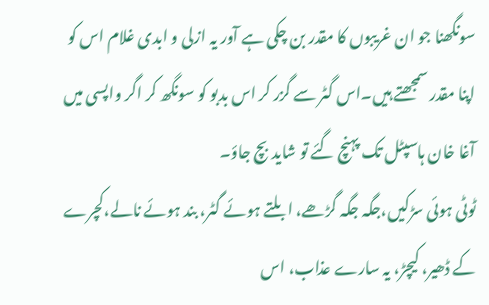سونگھنا جو ان غریبوں کا مقدر بن چکی ہے آور یہ ازلی و ابدی غلام اس کو اپنا مقدر سمجھتے ہیں۔اس گٹر سے گزر کر اس بدبو کو سونگھ کر اگر واپسی میں آغا خان ہاسپٹل تک پہنچ گئے تو شاید بچ جاؤ۔
ٹوٹی ہوئی سڑکیں،جگہ جگہ گڑھے، ابلتے ہوئے گٹر، بند ہوئے نالے،کچرے کے ڈھیر، کیچڑ، یہ سارے عذاب، اس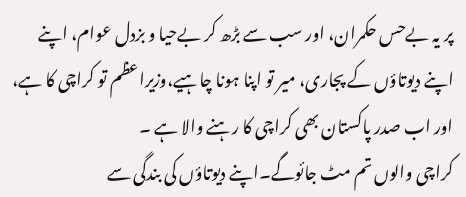پر یہ بےحس حکمران، اور سب سے بڑھ کر بےحیا و بزدل عوام، اپنے اپنے دیوتاؤں کے پجاری، میر تو اپنا ہونا چاہیے،وزیراعظم تو کراچی کا ہے، اور اب صدر پاکستان بھی کراچی کا رہنے والا ہے ۔
کراچی والوں تم مٹ جائوگے۔اپنے دیوتاؤں کی بندگی سے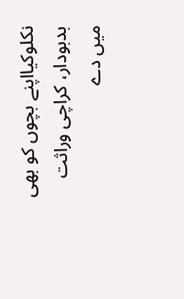نکلوکیااپنے بچوں کو بھی بدبودار، کراچی وراثت میں دے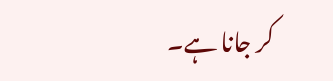کر جانا ہے۔